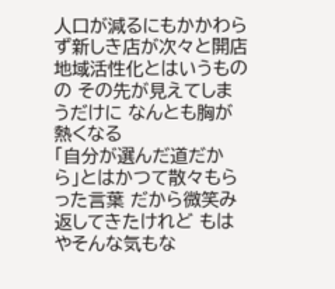人口が減るにもかかわらず新しき店が次々と開店 地域活性化とはいうものの その先が見えてしまうだけに なんとも胸が熱くなる
「自分が選んだ道だから」とはかつて散々もらった言葉 だから微笑み返してきたけれど もはやそんな気もな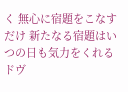く 無心に宿題をこなすだけ 新たなる宿題はいつの日も気力をくれる
ドヴ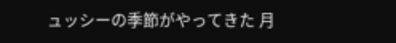ュッシーの季節がやってきた 月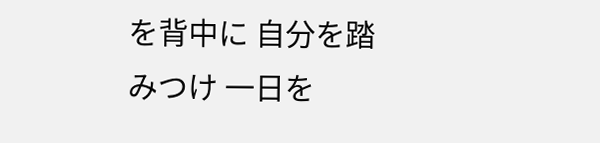を背中に 自分を踏みつけ 一日を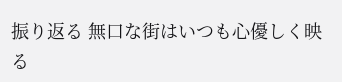振り返る 無口な街はいつも心優しく映る